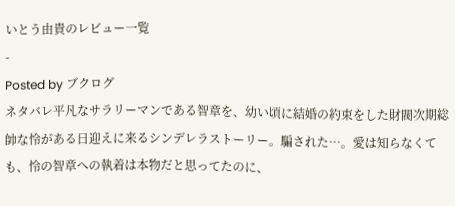いとう由貴のレビュー一覧
-
Posted by ブクログ
ネタバレ平凡なサラリーマンである智章を、幼い頃に結婚の約束をした財閥次期総帥な怜がある日迎えに来るシンデレラストーリー。騙された…。愛は知らなくても、怜の智章への執着は本物だと思ってたのに、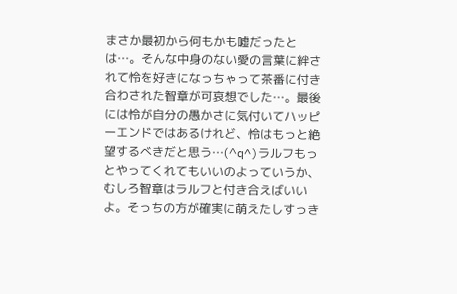まさか最初から何もかも嘘だったとは…。そんな中身のない愛の言葉に絆されて怜を好きになっちゃって茶番に付き合わされた智章が可哀想でした…。最後には怜が自分の愚かさに気付いてハッピーエンドではあるけれど、怜はもっと絶望するべきだと思う…(^q^)ラルフもっとやってくれてもいいのよっていうか、むしろ智章はラルフと付き合えばいいよ。そっちの方が確実に萌えたしすっき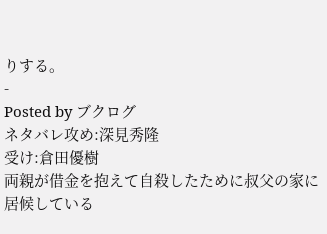りする。
-
Posted by ブクログ
ネタバレ攻め:深見秀隆
受け:倉田優樹
両親が借金を抱えて自殺したために叔父の家に居候している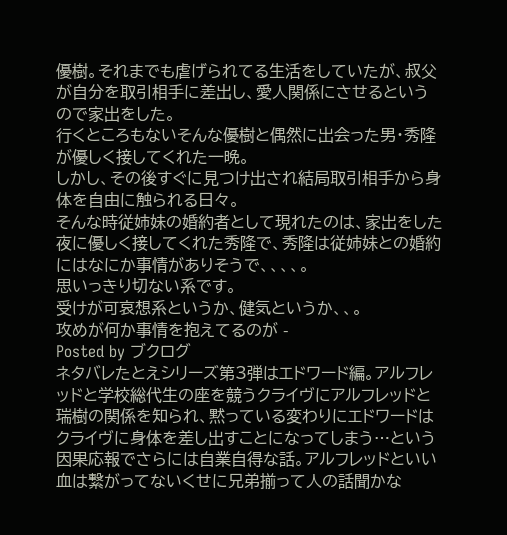優樹。それまでも虐げられてる生活をしていたが、叔父が自分を取引相手に差出し、愛人関係にさせるというので家出をした。
行くところもないそんな優樹と偶然に出会った男・秀隆が優しく接してくれた一晩。
しかし、その後すぐに見つけ出され結局取引相手から身体を自由に触られる日々。
そんな時従姉妹の婚約者として現れたのは、家出をした夜に優しく接してくれた秀隆で、秀隆は従姉妹との婚約にはなにか事情がありそうで、、、、。
思いっきり切ない系です。
受けが可哀想系というか、健気というか、、。
攻めが何か事情を抱えてるのが -
Posted by ブクログ
ネタバレたとえシリーズ第3弾はエドワード編。アルフレッドと学校総代生の座を競うクライヴにアルフレッドと瑞樹の関係を知られ、黙っている変わりにエドワードはクライヴに身体を差し出すことになってしまう…という因果応報でさらには自業自得な話。アルフレッドといい血は繋がってないくせに兄弟揃って人の話聞かな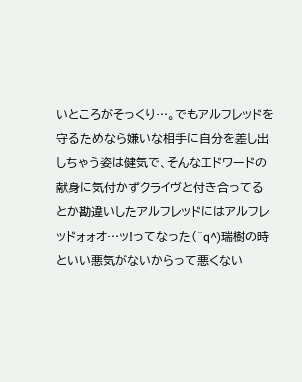いところがそっくり…。でもアルフレッドを守るためなら嫌いな相手に自分を差し出しちゃう姿は健気で、そんなエドワードの献身に気付かずクライヴと付き合ってるとか勘違いしたアルフレッドにはアルフレッドォォオ…ッ!ってなった(^q^)瑞樹の時といい悪気がないからって悪くない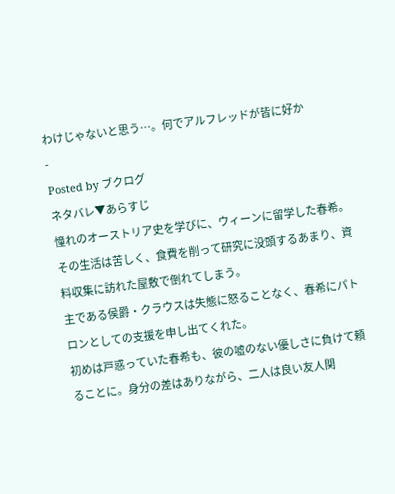わけじゃないと思う…。何でアルフレッドが皆に好か
-
Posted by ブクログ
ネタバレ▼あらすじ
憧れのオーストリア史を学びに、ウィーンに留学した春希。
その生活は苦しく、食費を削って研究に没頭するあまり、資料収集に訪れた屋敷で倒れてしまう。
主である侯爵・クラウスは失態に怒ることなく、春希にパトロンとしての支援を申し出てくれた。
初めは戸惑っていた春希も、彼の嘘のない優しさに負けて頼ることに。身分の差はありながら、二人は良い友人関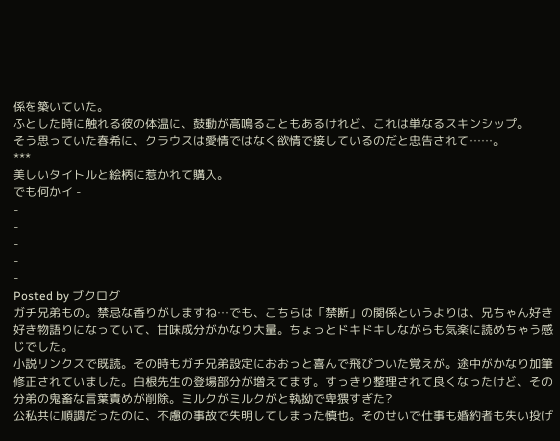係を築いていた。
ふとした時に触れる彼の体温に、鼓動が高鳴ることもあるけれど、これは単なるスキンシップ。
そう思っていた春希に、クラウスは愛情ではなく欲情で接しているのだと忠告されて……。
***
美しいタイトルと絵柄に惹かれて購入。
でも何かイ -
-
-
-
-
-
Posted by ブクログ
ガチ兄弟もの。禁忌な香りがしますね…でも、こちらは「禁断」の関係というよりは、兄ちゃん好き好き物語りになっていて、甘味成分がかなり大量。ちょっとドキドキしながらも気楽に読めちゃう感じでした。
小説リンクスで既読。その時もガチ兄弟設定におおっと喜んで飛びついた覚えが。途中がかなり加筆修正されていました。白根先生の登場部分が増えてます。すっきり整理されて良くなったけど、その分弟の鬼畜な言葉責めが削除。ミルクがミルクがと執拗で卑猥すぎた?
公私共に順調だったのに、不慮の事故で失明してしまった慎也。そのせいで仕事も婚約者も失い投げ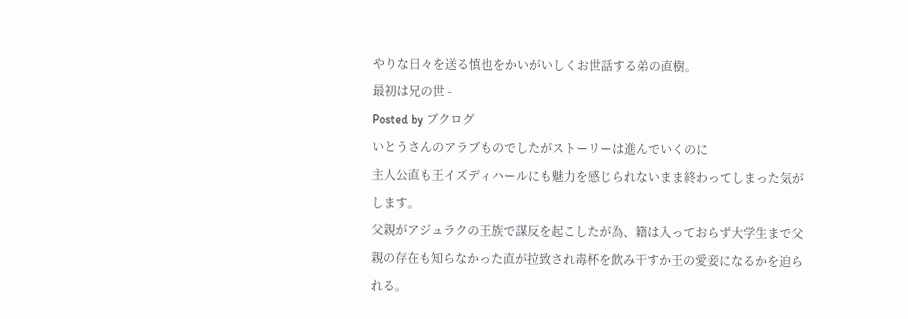やりな日々を送る慎也をかいがいしくお世話する弟の直樹。
最初は兄の世 -
Posted by ブクログ
いとうさんのアラブものでしたがストーリーは進んでいくのに
主人公直も王イズディハールにも魅力を感じられないまま終わってしまった気がします。
父親がアジュラクの王族で謀反を起こしたが為、籍は入っておらず大学生まで父親の存在も知らなかった直が拉致され毒杯を飲み干すか王の愛妾になるかを迫られる。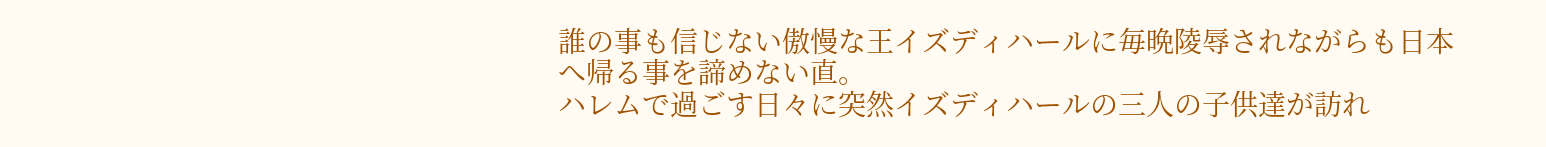誰の事も信じない傲慢な王イズディハールに毎晩陵辱されながらも日本へ帰る事を諦めない直。
ハレムで過ごす日々に突然イズディハールの三人の子供達が訪れ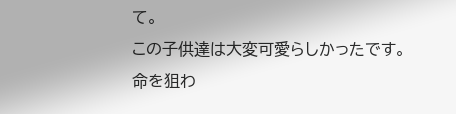て。
この子供達は大変可愛らしかったです。
命を狙わ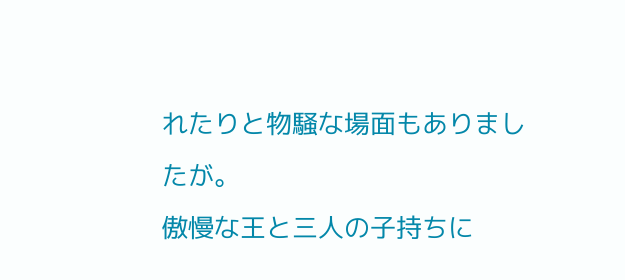れたりと物騒な場面もありましたが。
傲慢な王と三人の子持ちに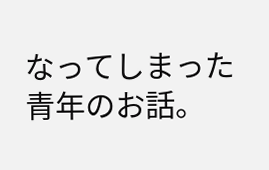なってしまった青年のお話。